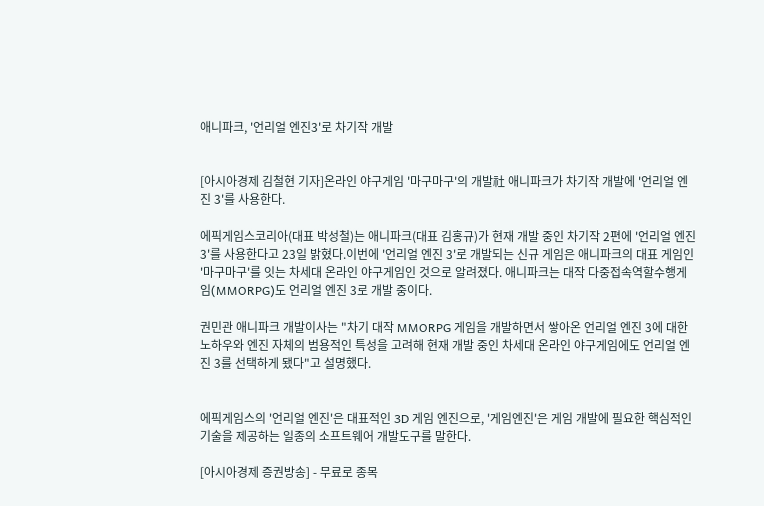애니파크, '언리얼 엔진3'로 차기작 개발


[아시아경제 김철현 기자]온라인 야구게임 '마구마구'의 개발社 애니파크가 차기작 개발에 '언리얼 엔진 3'를 사용한다.

에픽게임스코리아(대표 박성철)는 애니파크(대표 김홍규)가 현재 개발 중인 차기작 2편에 '언리얼 엔진 3'를 사용한다고 23일 밝혔다.이번에 '언리얼 엔진 3'로 개발되는 신규 게임은 애니파크의 대표 게임인 '마구마구'를 잇는 차세대 온라인 야구게임인 것으로 알려졌다. 애니파크는 대작 다중접속역할수행게임(MMORPG)도 언리얼 엔진 3로 개발 중이다.

권민관 애니파크 개발이사는 "차기 대작 MMORPG 게임을 개발하면서 쌓아온 언리얼 엔진 3에 대한 노하우와 엔진 자체의 범용적인 특성을 고려해 현재 개발 중인 차세대 온라인 야구게임에도 언리얼 엔진 3를 선택하게 됐다"고 설명했다.


에픽게임스의 '언리얼 엔진'은 대표적인 3D 게임 엔진으로, '게임엔진'은 게임 개발에 필요한 핵심적인 기술을 제공하는 일종의 소프트웨어 개발도구를 말한다.

[아시아경제 증권방송] - 무료로 종목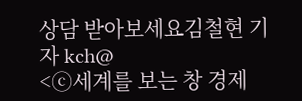상담 받아보세요김철현 기자 kch@
<ⓒ세계를 보는 창 경제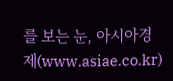를 보는 눈, 아시아경제(www.asiae.co.kr)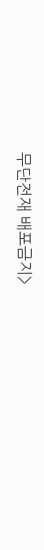무단전재 배포금지>